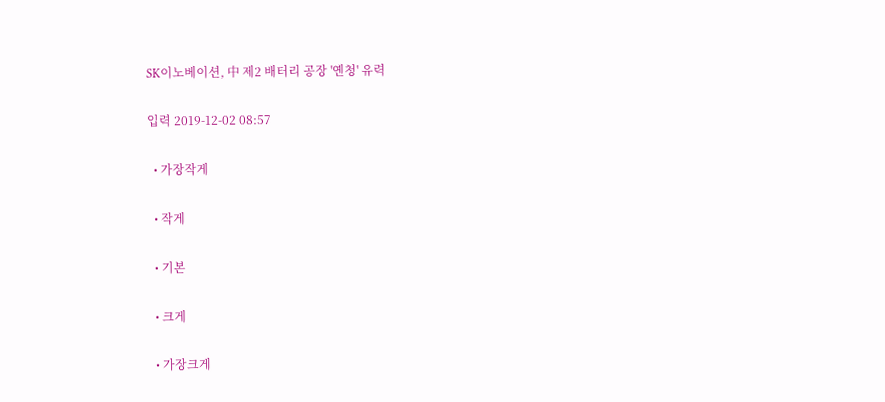SK이노베이션, 中 제2 배터리 공장 '옌청' 유력

입력 2019-12-02 08:57

  • 가장작게

  • 작게

  • 기본

  • 크게

  • 가장크게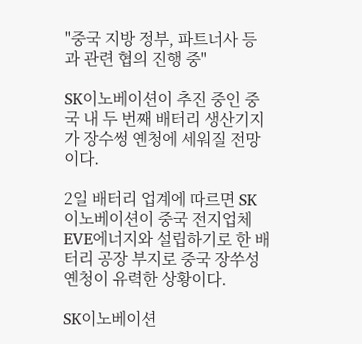"중국 지방 정부, 파트너사 등과 관련 협의 진행 중"

SK이노베이션이 추진 중인 중국 내 두 번째 배터리 생산기지가 장수썽 옌청에 세워질 전망이다.

2일 배터리 업계에 따르면 SK이노베이션이 중국 전지업체 EVE에너지와 설립하기로 한 배터리 공장 부지로 중국 장쑤성 옌청이 유력한 상황이다.

SK이노베이션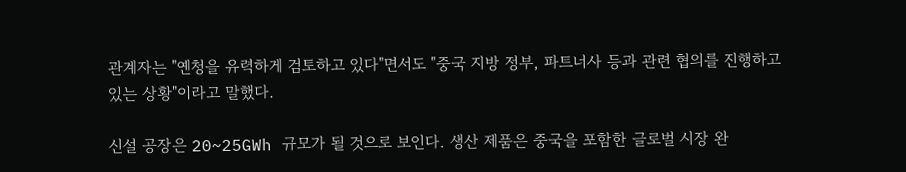관계자는 "옌청을 유력하게 검토하고 있다"면서도 "중국 지방 정부, 파트너사 등과 관련 협의를 진행하고 있는 상황"이라고 말했다.

신설 공장은 20~25GWh 규모가 될 것으로 보인다. 생산 제품은 중국을 포함한 글로벌 시장 완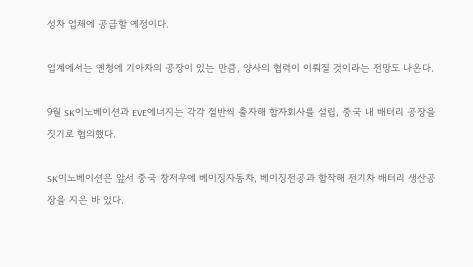성차 업체에 공급할 예정이다.

업계에서는 옌청에 기아차의 공장이 있는 만큼, 양사의 협력이 이뤄질 것이라는 전망도 나온다.

9월 SK이노베이션과 EVE에너지는 각각 절반씩 출자해 합자회사를 설립, 중국 내 배터리 공장을 짓기로 협의했다.

SK이노베이션은 앞서 중국 창저우에 베이징자동차, 베이징전공과 합작해 전기차 배터리 생산공장을 지은 바 있다.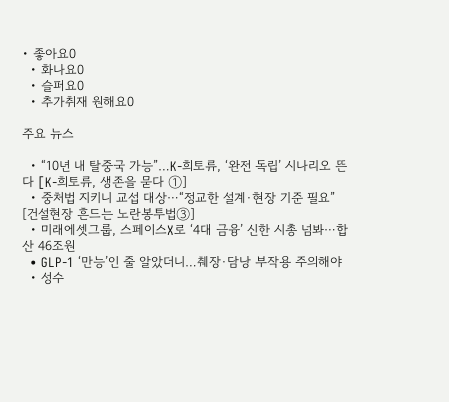• 좋아요0
  • 화나요0
  • 슬퍼요0
  • 추가취재 원해요0

주요 뉴스

  • “10년 내 탈중국 가능”…K-희토류, ‘완전 독립’ 시나리오 뜬다 [K-희토류, 생존을 묻다 ①]
  • 중처법 지키니 교섭 대상⋯“정교한 설계·현장 기준 필요” [건설현장 흔드는 노란봉투법③]
  • 미래에셋그룹, 스페이스X로 ‘4대 금융’ 신한 시총 넘봐⋯합산 46조원
  • GLP-1 ‘만능’인 줄 알았더니…췌장·담낭 부작용 주의해야
  • 성수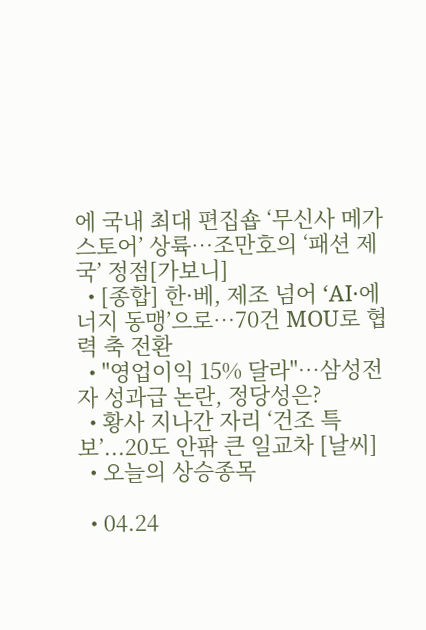에 국내 최대 편집숍 ‘무신사 메가스토어’ 상륙…조만호의 ‘패션 제국’ 정점[가보니]
  • [종합] 한·베, 제조 넘어 ‘AI·에너지 동맹’으로…70건 MOU로 협력 축 전환
  • "영업이익 15% 달라"…삼성전자 성과급 논란, 정당성은?
  • 황사 지나간 자리 ‘건조 특보’...20도 안팎 큰 일교차 [날씨]
  • 오늘의 상승종목

  • 04.24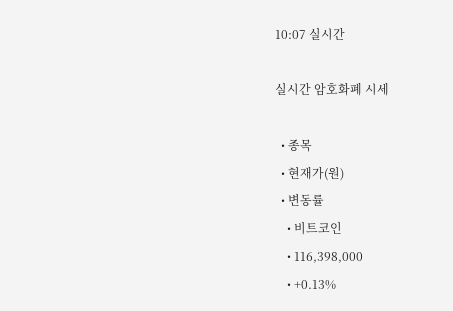10:07 실시간

실시간 암호화폐 시세

  • 종목
  • 현재가(원)
  • 변동률
    • 비트코인
    • 116,398,000
    • +0.13%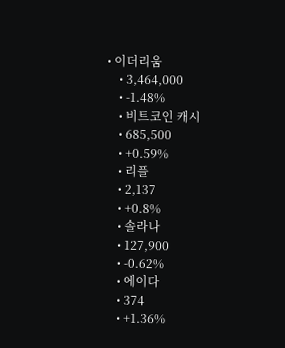• 이더리움
    • 3,464,000
    • -1.48%
    • 비트코인 캐시
    • 685,500
    • +0.59%
    • 리플
    • 2,137
    • +0.8%
    • 솔라나
    • 127,900
    • -0.62%
    • 에이다
    • 374
    • +1.36%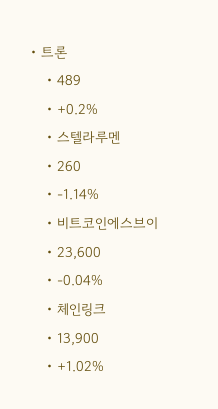• 트론
    • 489
    • +0.2%
    • 스텔라루멘
    • 260
    • -1.14%
    • 비트코인에스브이
    • 23,600
    • -0.04%
    • 체인링크
    • 13,900
    • +1.02%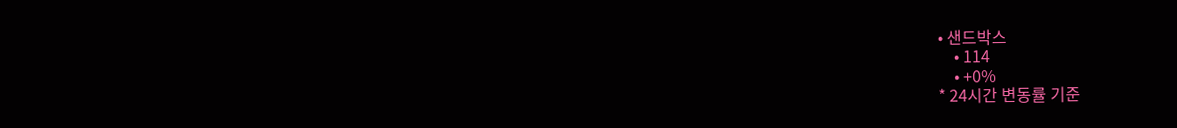• 샌드박스
    • 114
    • +0%
* 24시간 변동률 기준